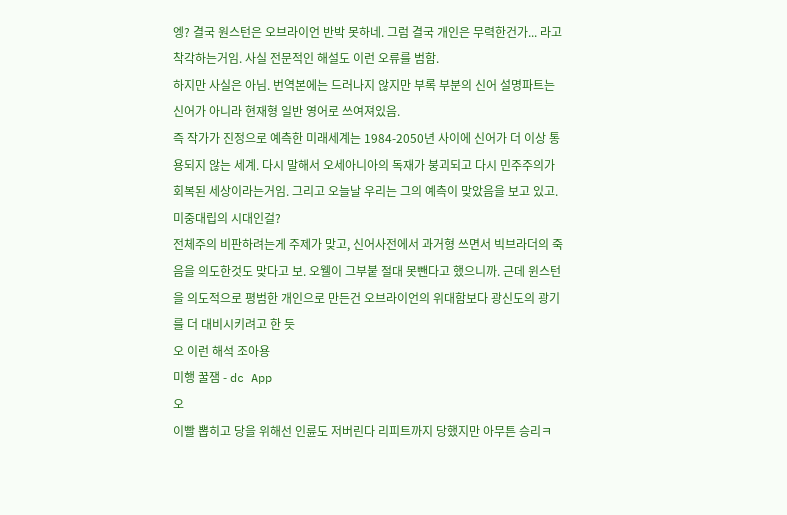엥? 결국 원스턴은 오브라이언 반박 못하네. 그럼 결국 개인은 무력한건가... 라고 착각하는거임. 사실 전문적인 해설도 이런 오류를 범함.
하지만 사실은 아님. 번역본에는 드러나지 않지만 부록 부분의 신어 설명파트는 신어가 아니라 현재형 일반 영어로 쓰여져있음.
즉 작가가 진정으로 예측한 미래세계는 1984-2050년 사이에 신어가 더 이상 통용되지 않는 세계. 다시 말해서 오세아니아의 독재가 붕괴되고 다시 민주주의가 회복된 세상이라는거임. 그리고 오늘날 우리는 그의 예측이 맞았음을 보고 있고.
미중대립의 시대인걸?
전체주의 비판하려는게 주제가 맞고, 신어사전에서 과거형 쓰면서 빅브라더의 죽음을 의도한것도 맞다고 보. 오웰이 그부붙 절대 못뺀다고 했으니까. 근데 윈스턴을 의도적으로 평범한 개인으로 만든건 오브라이언의 위대함보다 광신도의 광기를 더 대비시키려고 한 듯
오 이런 해석 조아용
미행 꿀잼 - dc App
오
이빨 뽑히고 당을 위해선 인륜도 저버린다 리피트까지 당했지만 아무튼 승리ㅋ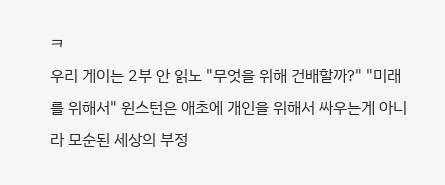ㅋ
우리 게이는 2부 안 읽노 "무엇을 위해 건배할까?" "미래를 위해서" 윈스턴은 애초에 개인을 위해서 싸우는게 아니라 모순된 세상의 부정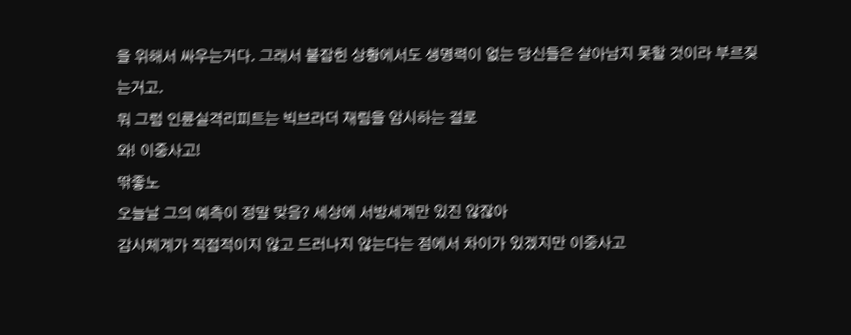을 위해서 싸우는거다. 그래서 붙잡힌 상황에서도 생명력이 없는 당신들은 살아남지 못할 것이라 부르짖는거고.
뭐 그럼 인륜실격리피트는 빅브라더 재림을 암시하는 걸로
와! 이중사고!
딲좋노
오늘날 그의 예측이 정말 맞음? 세상에 서방세계만 있진 않잖아
감시체계가 직접적이지 않고 드러나지 않는다는 점에서 차이가 있겠지만 이중사고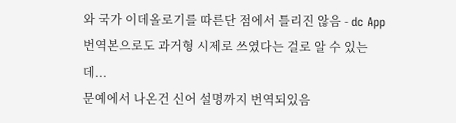와 국가 이데올로기를 따른단 점에서 틀리진 않음 - dc App
번역본으로도 과거형 시제로 쓰였다는 걸로 알 수 있는데...
문예에서 나온건 신어 설명까지 번역되있음